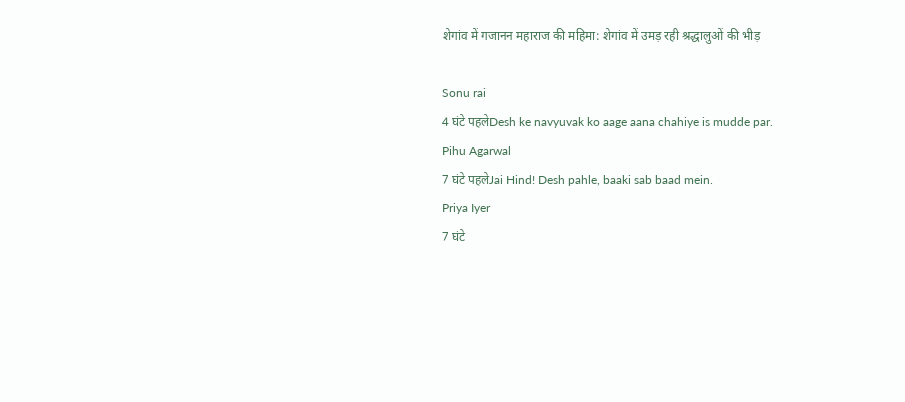शेगांव में गजानन महाराज की महिमा: शेगांव में उमड़ रही श्रद्धालुओं की भीड़

Sonu rai
4 घंटे पहलेDesh ke navyuvak ko aage aana chahiye is mudde par.
Pihu Agarwal
7 घंटे पहलेJai Hind! Desh pahle, baaki sab baad mein.
Priya Iyer
7 घंटे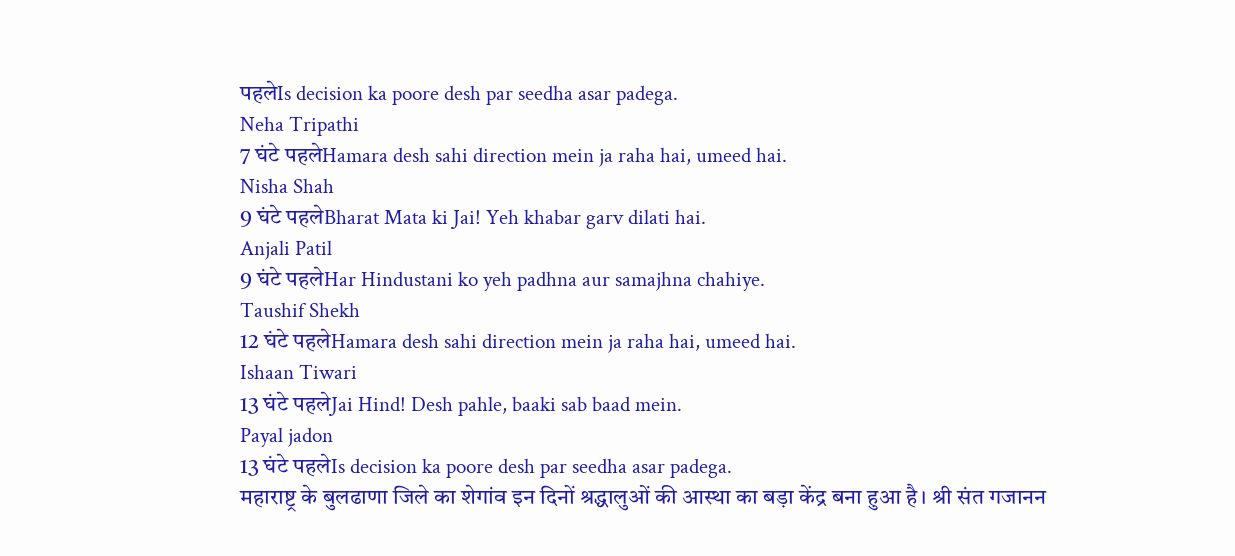पहलेIs decision ka poore desh par seedha asar padega.
Neha Tripathi
7 घंटे पहलेHamara desh sahi direction mein ja raha hai, umeed hai.
Nisha Shah
9 घंटे पहलेBharat Mata ki Jai! Yeh khabar garv dilati hai.
Anjali Patil
9 घंटे पहलेHar Hindustani ko yeh padhna aur samajhna chahiye.
Taushif Shekh
12 घंटे पहलेHamara desh sahi direction mein ja raha hai, umeed hai.
Ishaan Tiwari
13 घंटे पहलेJai Hind! Desh pahle, baaki sab baad mein.
Payal jadon
13 घंटे पहलेIs decision ka poore desh par seedha asar padega.
महाराष्ट्र के बुलढाणा जिले का शेगांव इन दिनों श्रद्धालुओं की आस्था का बड़ा केंद्र बना हुआ है। श्री संत गजानन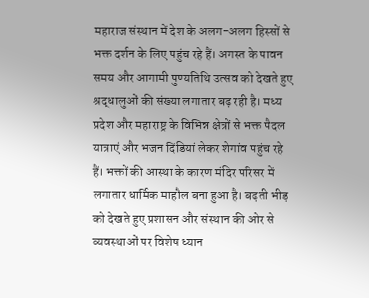महाराज संस्थान में देश के अलग-अलग हिस्सों से भक्त दर्शन के लिए पहुंच रहे हैं। अगस्त के पावन समय और आगामी पुण्यतिथि उत्सव को देखते हुए श्रद्धालुओं की संख्या लगातार बढ़ रही है। मध्य प्रदेश और महाराष्ट्र के विभिन्न क्षेत्रों से भक्त पैदल यात्राएं और भजन दिंडियां लेकर शेगांव पहुंच रहे हैं। भक्तों की आस्था के कारण मंदिर परिसर में लगातार धार्मिक माहौल बना हुआ है। बढ़ती भीड़ को देखते हुए प्रशासन और संस्थान की ओर से व्यवस्थाओं पर विशेष ध्यान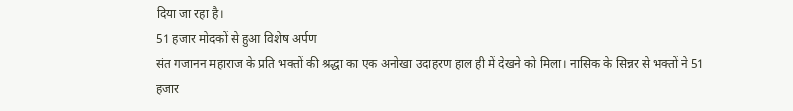दिया जा रहा है।
51 हजार मोदकों से हुआ विशेष अर्पण
संत गजानन महाराज के प्रति भक्तों की श्रद्धा का एक अनोखा उदाहरण हाल ही में देखने को मिला। नासिक के सिन्नर से भक्तों ने 51 हजार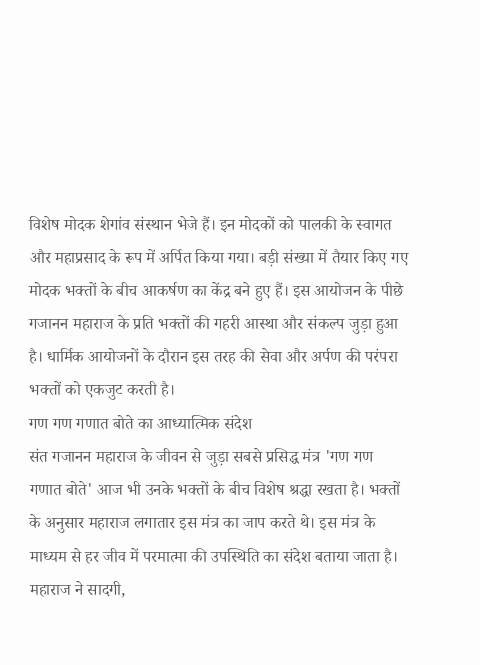विशेष मोदक शेगांव संस्थान भेजे हैं। इन मोदकों को पालकी के स्वागत और महाप्रसाद के रूप में अर्पित किया गया। बड़ी संख्या में तैयार किए गए मोदक भक्तों के बीच आकर्षण का केंद्र बने हुए हैं। इस आयोजन के पीछे गजानन महाराज के प्रति भक्तों की गहरी आस्था और संकल्प जुड़ा हुआ है। धार्मिक आयोजनों के दौरान इस तरह की सेवा और अर्पण की परंपरा भक्तों को एकजुट करती है।
गण गण गणात बोते का आध्यात्मिक संदेश
संत गजानन महाराज के जीवन से जुड़ा सबसे प्रसिद्ध मंत्र 'गण गण गणात बोते' आज भी उनके भक्तों के बीच विशेष श्रद्धा रखता है। भक्तों के अनुसार महाराज लगातार इस मंत्र का जाप करते थे। इस मंत्र के माध्यम से हर जीव में परमात्मा की उपस्थिति का संदेश बताया जाता है। महाराज ने सादगी,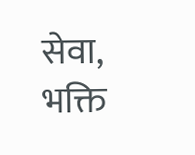सेवा, भक्ति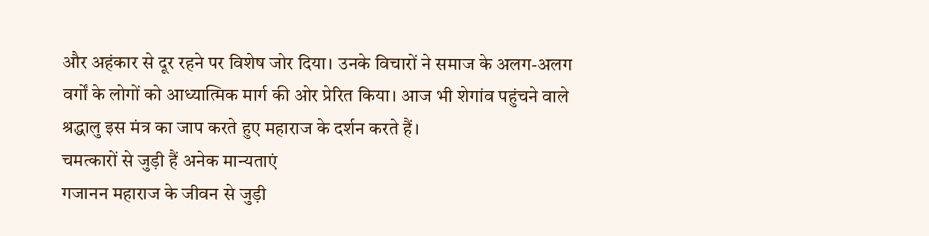और अहंकार से दूर रहने पर विशेष जोर दिया। उनके विचारों ने समाज के अलग-अलग वर्गों के लोगों को आध्यात्मिक मार्ग की ओर प्रेरित किया। आज भी शेगांव पहुंचने वाले श्रद्धालु इस मंत्र का जाप करते हुए महाराज के दर्शन करते हैं।
चमत्कारों से जुड़ी हैं अनेक मान्यताएं
गजानन महाराज के जीवन से जुड़ी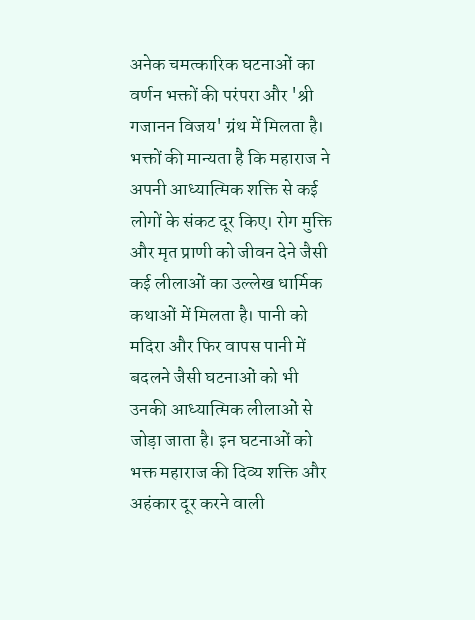अनेक चमत्कारिक घटनाओं का वर्णन भक्तों की परंपरा और 'श्री गजानन विजय' ग्रंथ में मिलता है। भक्तों की मान्यता है कि महाराज ने अपनी आध्यात्मिक शक्ति से कई लोगों के संकट दूर किए। रोग मुक्ति और मृत प्राणी को जीवन देने जैसी कई लीलाओं का उल्लेख धार्मिक कथाओं में मिलता है। पानी को मदिरा और फिर वापस पानी में बदलने जैसी घटनाओं को भी उनकी आध्यात्मिक लीलाओं से जोड़ा जाता है। इन घटनाओं को भक्त महाराज की दिव्य शक्ति और अहंकार दूर करने वाली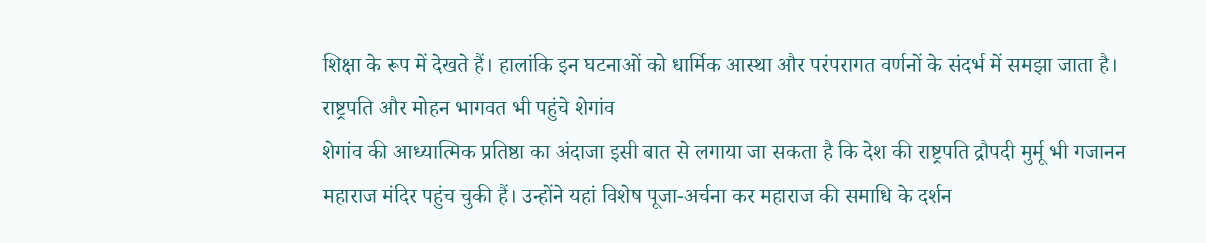शिक्षा के रूप में देखते हैं। हालांकि इन घटनाओं को धार्मिक आस्था और परंपरागत वर्णनों के संदर्भ में समझा जाता है।
राष्ट्रपति और मोहन भागवत भी पहुंचे शेगांव
शेगांव की आध्यात्मिक प्रतिष्ठा का अंदाजा इसी बात से लगाया जा सकता है कि देश की राष्ट्रपति द्रौपदी मुर्मू भी गजानन महाराज मंदिर पहुंच चुकी हैं। उन्होंने यहां विशेष पूजा-अर्चना कर महाराज की समाधि के दर्शन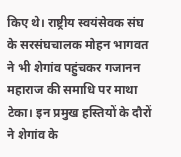किए थे। राष्ट्रीय स्वयंसेवक संघ के सरसंघचालक मोहन भागवत ने भी शेगांव पहुंचकर गजानन महाराज की समाधि पर माथा टेका। इन प्रमुख हस्तियों के दौरों ने शेगांव के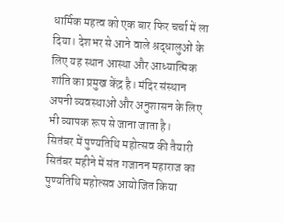धार्मिक महत्व को एक बार फिर चर्चा में ला दिया। देशभर से आने वाले श्रद्धालुओं के लिए यह स्थान आस्था और आध्यात्मिक शांति का प्रमुख केंद्र है। मंदिर संस्थान अपनी व्यवस्थाओं और अनुशासन के लिए भी व्यापक रूप से जाना जाता है।
सितंबर में पुण्यतिथि महोत्सव की तैयारी
सितंबर महीने में संत गजानन महाराज का पुण्यतिथि महोत्सव आयोजित किया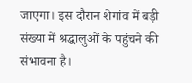जाएगा। इस दौरान शेगांव में बड़ी संख्या में श्रद्धालुओं के पहुंचने की संभावना है।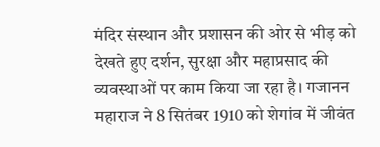मंदिर संस्थान और प्रशासन की ओर से भीड़ को देखते हुए दर्शन, सुरक्षा और महाप्रसाद की व्यवस्थाओं पर काम किया जा रहा है। गजानन महाराज ने 8 सितंबर 1910 को शेगांव में जीवंत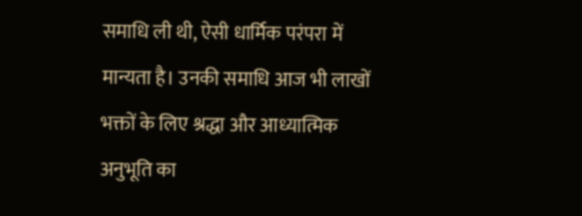समाधि ली थी, ऐसी धार्मिक परंपरा में मान्यता है। उनकी समाधि आज भी लाखों भक्तों के लिए श्रद्धा और आध्यात्मिक अनुभूति का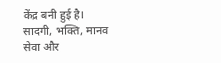केंद्र बनी हुई है। सादगी, भक्ति, मानव सेवा और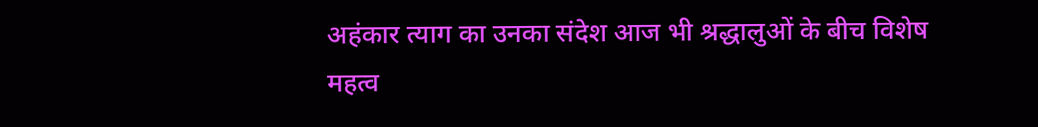अहंकार त्याग का उनका संदेश आज भी श्रद्धालुओं के बीच विशेष महत्व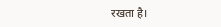रखता है।